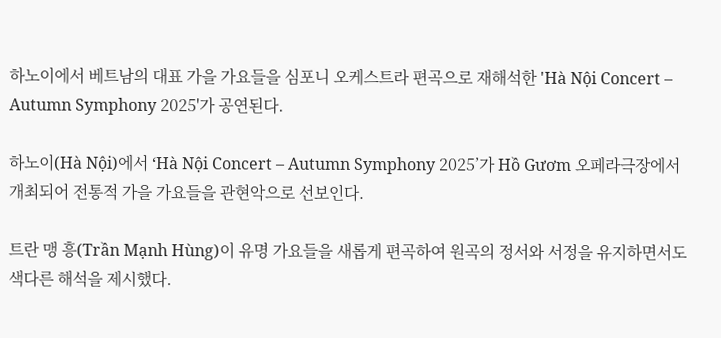하노이에서 베트남의 대표 가을 가요들을 심포니 오케스트라 편곡으로 재해석한 'Hà Nội Concert – Autumn Symphony 2025'가 공연된다.

하노이(Hà Nội)에서 ‘Hà Nội Concert – Autumn Symphony 2025’가 Hồ Gươm 오페라극장에서 개최되어 전통적 가을 가요들을 관현악으로 선보인다.

트란 맹 흥(Trần Mạnh Hùng)이 유명 가요들을 새롭게 편곡하여 원곡의 정서와 서정을 유지하면서도 색다른 해석을 제시했다.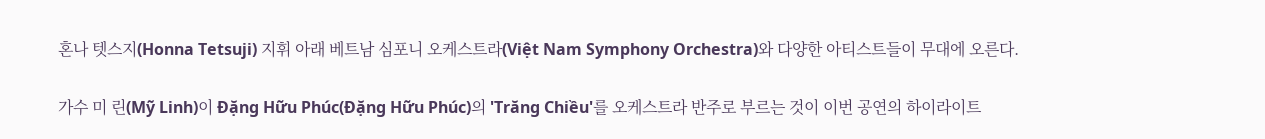혼나 텟스지(Honna Tetsuji) 지휘 아래 베트남 심포니 오케스트라(Việt Nam Symphony Orchestra)와 다양한 아티스트들이 무대에 오른다.

가수 미 린(Mỹ Linh)이 Đặng Hữu Phúc(Đặng Hữu Phúc)의 'Trăng Chiều'를 오케스트라 반주로 부르는 것이 이번 공연의 하이라이트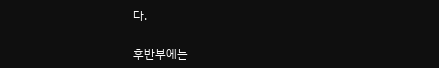다.

후반부에는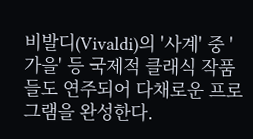비발디(Vivaldi)의 '사계' 중 '가을' 등 국제적 클래식 작품들도 연주되어 다채로운 프로그램을 완성한다.